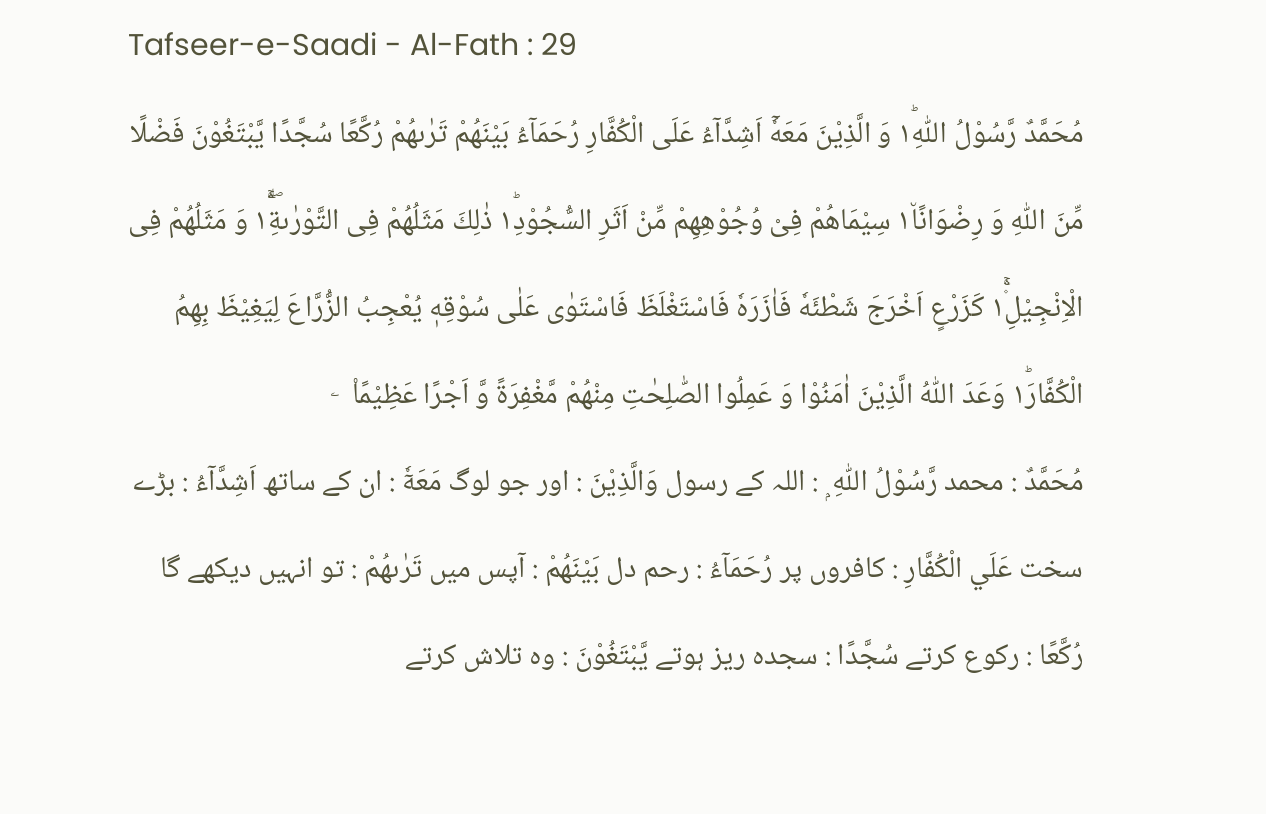Tafseer-e-Saadi - Al-Fath : 29
مُحَمَّدٌ رَّسُوْلُ اللّٰهِ١ؕ وَ الَّذِیْنَ مَعَهٗۤ اَشِدَّآءُ عَلَى الْكُفَّارِ رُحَمَآءُ بَیْنَهُمْ تَرٰىهُمْ رُكَّعًا سُجَّدًا یَّبْتَغُوْنَ فَضْلًا مِّنَ اللّٰهِ وَ رِضْوَانًا١٘ سِیْمَاهُمْ فِیْ وُجُوْهِهِمْ مِّنْ اَثَرِ السُّجُوْدِ١ؕ ذٰلِكَ مَثَلُهُمْ فِی التَّوْرٰىةِ١ۛۖۚ وَ مَثَلُهُمْ فِی الْاِنْجِیْلِ١ۛ۫ۚ كَزَرْعٍ اَخْرَجَ شَطْئَهٗ فَاٰزَرَهٗ فَاسْتَغْلَظَ فَاسْتَوٰى عَلٰى سُوْقِهٖ یُعْجِبُ الزُّرَّاعَ لِیَغِیْظَ بِهِمُ الْكُفَّارَ١ؕ وَعَدَ اللّٰهُ الَّذِیْنَ اٰمَنُوْا وَ عَمِلُوا الصّٰلِحٰتِ مِنْهُمْ مَّغْفِرَةً وَّ اَجْرًا عَظِیْمًا۠   ۧ
مُحَمَّدٌ : محمد رَّسُوْلُ اللّٰهِ ۭ : اللہ کے رسول وَالَّذِيْنَ : اور جو لوگ مَعَهٗٓ : ان کے ساتھ اَشِدَّآءُ : بڑے سخت عَلَي الْكُفَّارِ : کافروں پر رُحَمَآءُ : رحم دل بَيْنَهُمْ : آپس میں تَرٰىهُمْ : تو انہیں دیکھے گا رُكَّعًا : رکوع کرتے سُجَّدًا : سجدہ ریز ہوتے يَّبْتَغُوْنَ : وہ تلاش کرتے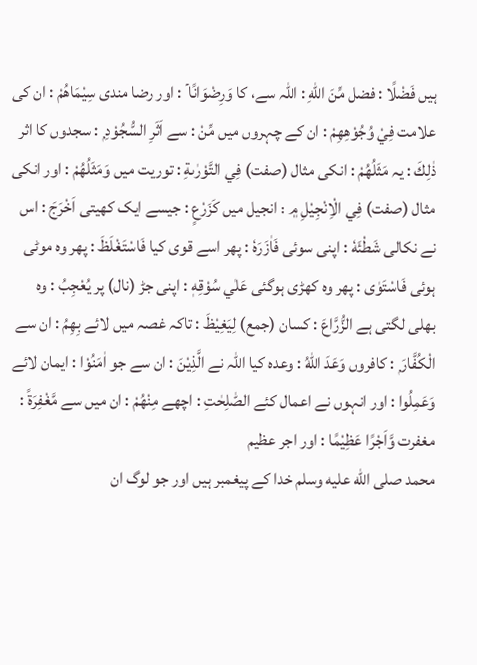ہیں فَضْلًا : فضل مِّنَ اللّٰهِ : اللہ سے، کا وَرِضْوَانًا ۡ : اور رضا مندی سِيْمَاهُمْ : ان کی علامت فِيْ وُجُوْهِهِمْ : ان کے چہروں میں مِّنْ : سے اَثَرِ السُّجُوْدِ ۭ : سجدوں کا اثر ذٰلِكَ : یہ مَثَلُهُمْ : انکی مثال (صفت) فِي التَّوْرٰىةِ : توریت میں وَمَثَلُهُمْ : اور انکی مثال (صفت) فِي الْاِنْجِيْلِ ۾ : انجیل میں كَزَرْعٍ : جیسے ایک کھیتی اَخْرَجَ : اس نے نکالی شَطْئَهٗ : اپنی سوئی فَاٰزَرَهٗ : پھر اسے قوی کیا فَاسْتَغْلَظَ : پھر وہ موٹی ہوئی فَاسْتَوٰى : پھر وہ کھڑی ہوگئی عَلٰي سُوْقِهٖ : اپنی جڑ (نال) پر يُعْجِبُ : وہ بھلی لگتی ہے الزُّرَّاعَ : کسان (جمع) لِيَغِيْظَ : تاکہ غصہ میں لائے بِهِمُ : ان سے الْكُفَّارَ ۭ : کافروں وَعَدَ اللّٰهُ : وعدہ کیا اللہ نے الَّذِيْنَ : ان سے جو اٰمَنُوْا : ایمان لائے وَعَمِلُوا : اور انہوں نے اعمال کئے الصّٰلِحٰتِ : اچھے مِنْهُمْ : ان میں سے مَّغْفِرَةً : مغفرت وَّاَجْرًا عَظِيْمًا : اور اجر عظیم
محمد صلى الله عليه وسلم خدا کے پیغمبر ہیں اور جو لوگ ان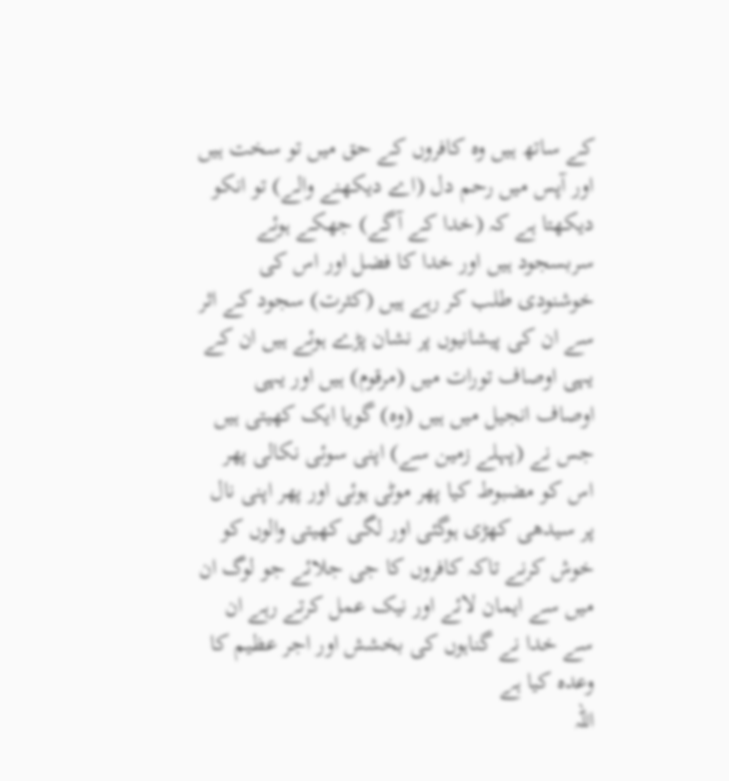کے ساتھ ہیں وہ کافروں کے حق میں تو سخت ہیں اور آپس میں رحم دل (اے دیکھنے والے) تو انکو دیکھتا ہے کہ (خدا کے آگے) جھکے ہوئے سربسجود ہیں اور خدا کا فضل اور اس کی خوشنودی طلب کر رہے ہیں (کثرت) سجود کے اثر سے ان کی پیشانیوں پر نشان پڑے ہوئے ہیں ان کے یہی اوصاف تورات میں (مرقوم) ہیں اور یہی اوصاف انجیل میں ہیں (وہ) گویا ایک کھیتی ہیں جس نے (پہلے زمین سے) اپنی سوئی نکالی پھر اس کو مضبوط کیا پھر موٹی ہوئی اور پھر اپنی نال پر سیدھی کھڑی ہوگئی اور لگی کھیتی والوں کو خوش کرنے تاکہ کافروں کا جی جلائے جو لوگ ان میں سے ایمان لائے اور نیک عمل کرتے رہے ان سے خدا نے گناہوں کی بخشش اور اجر عظیم کا وعدہ کیا ہے
اللہ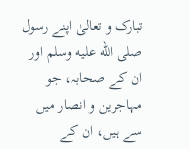تبارک و تعالیٰ اپنے رسول صلى الله عليه وسلم اور ان کے صحابہ، جو مہاجرین و انصار میں سے ہیں، ان کے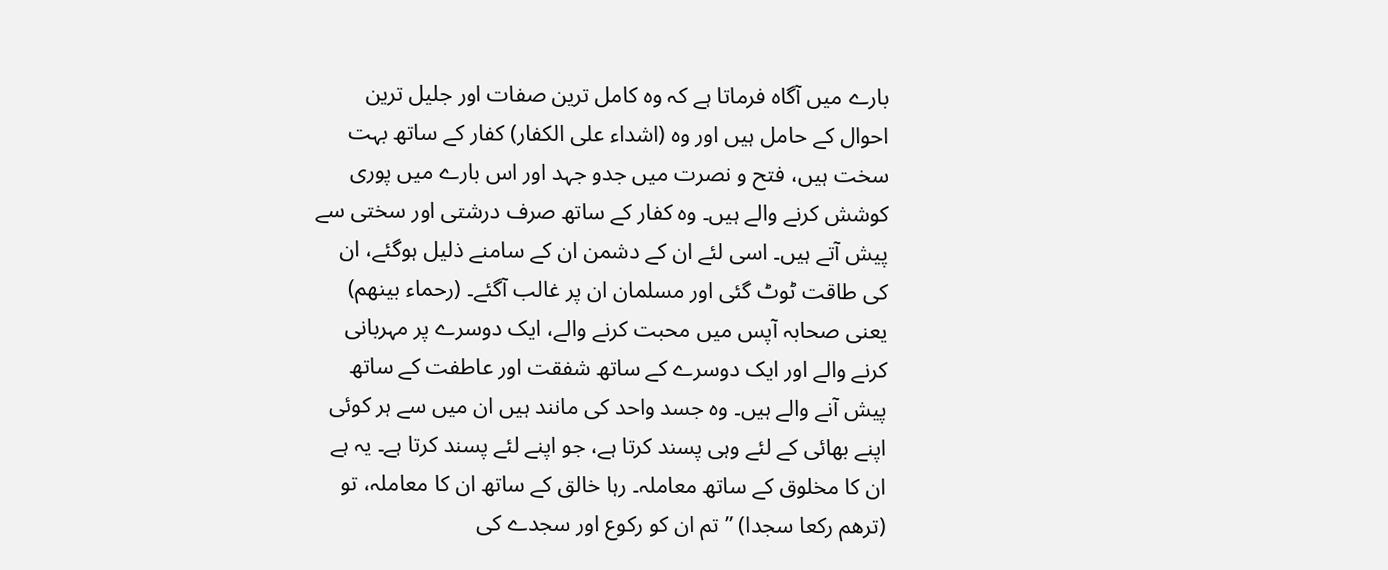بارے میں آگاہ فرماتا ہے کہ وہ کامل ترین صفات اور جلیل ترین احوال کے حامل ہیں اور وہ (اشداء علی الکفار) کفار کے ساتھ بہت سخت ہیں، فتح و نصرت میں جدو جہد اور اس بارے میں پوری کوشش کرنے والے ہیں۔ وہ کفار کے ساتھ صرف درشتی اور سختی سے پیش آتے ہیں۔ اسی لئے ان کے دشمن ان کے سامنے ذلیل ہوگئے، ان کی طاقت ٹوٹ گئی اور مسلمان ان پر غالب آگئے۔ (رحماء بینھم) یعنی صحابہ آپس میں محبت کرنے والے، ایک دوسرے پر مہربانی کرنے والے اور ایک دوسرے کے ساتھ شفقت اور عاطفت کے ساتھ پیش آنے والے ہیں۔ وہ جسد واحد کی مانند ہیں ان میں سے ہر کوئی اپنے بھائی کے لئے وہی پسند کرتا ہے، جو اپنے لئے پسند کرتا ہے۔ یہ ہے ان کا مخلوق کے ساتھ معاملہ۔ رہا خالق کے ساتھ ان کا معاملہ، تو (ترھم رکعا سجدا) ” تم ان کو رکوع اور سجدے کی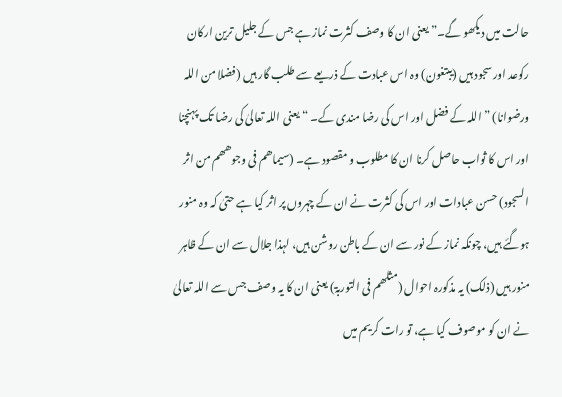حالت میں دیکھو گے۔” یعنی ان کا وصف کثرت نماز ہے جس کے جلیل ترین ارکان رکوعد اور سجود ہیں (یبتغون) وہ اس عبادت کے ذریعے سے طلب گار ہیں (فضلا من اللہ ورضوانا) ” اللہ کے فضل اور اس کی رضا مندی کے۔ “ یعنی اللہ تعالیٰ کی رضا تک پہنچنا اور اس کا ثواب حاصل کرنا ان کا مطلوب و مقصود ہے۔ (سیماھم فی وجوھھم من اثر السجود) حسن عبادات اور اس کی کثرت نے ان کے چہروں پر اثر کیا ہے حتیٰ کہ وہ منور ہوگئے ہیں، چونکہ نماز کے نور سے ان کے باطن روشن ہیں، لہذا جلال سے ان کے ظاہر منور ہیں (ذلک) یہ مذکورہ احوال (مثلھم فی التوربۃ) یعنی ان کا یہ وصف جس سے اللہ تعالیٰ نے ان کو موصوف کیا ہے، تو رات کریم میں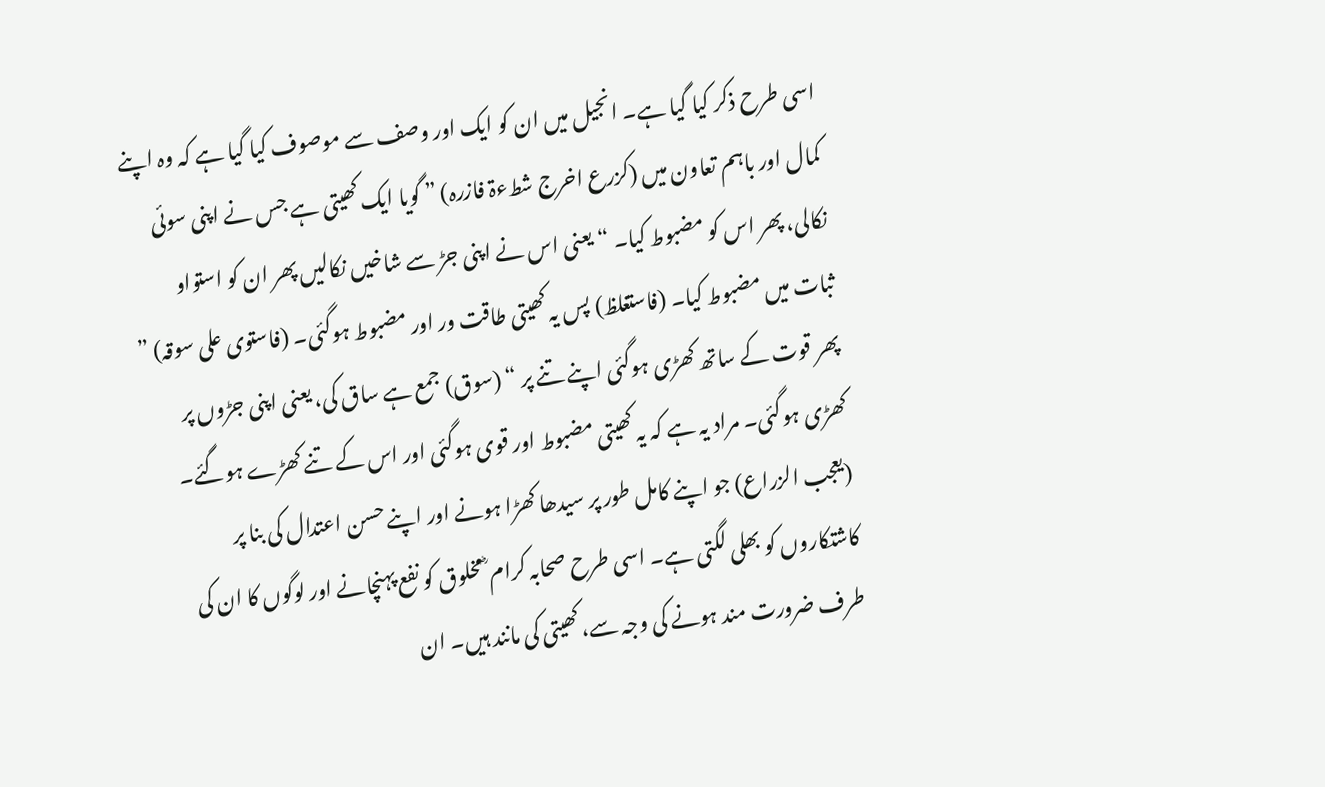اسی طرح ذکر کیا گیا ہے۔ انجیل میں ان کو ایک اور وصف سے موصوف کیا گیا ہے کہ وہ اپنے کمال اور باہم تعاون میں (کزرع اخرج شطءۃ فازرہ) ” گویا ایک کھیتی ہے جس نے اپنی سوئی نکالی، پھر اس کو مضبوط کیا۔ “ یعنی اس نے اپنی جڑ سے شاخیں نکالیں پھر ان کو استواو ثبات میں مضبوط کیا۔ (فاستغلظ) پس یہ کھیتی طاقت ور اور مضبوط ہوگئی۔ (فاستوی علی سوقہ) ” پھر قوت کے ساتھ کھڑی ہوگئی اپنے تنے پر “ (سوق) جمع ہے ساق کی، یعنی اپنی جڑوں پر کھڑی ہوگئی۔ مراد یہ ہے کہ یہ کھیتی مضبوط اور قوی ہوگئی اور اس کے تنے کھڑے ہوگئے۔ (یعجب الزراع) جو اپنے کامل طور پر سیدھا کھڑا ہونے اور اپنے حسن اعتدال کی بنا پر کاشتکاروں کو بھلی لگتی ہے۔ اسی طرح صحابہ کرام ؓ مخلوق کو نفع پہنچانے اور لوگوں کا ان کی طرف ضرورت مند ہونے کی وجہ سے، کھیتی کی مانند ہیں۔ ان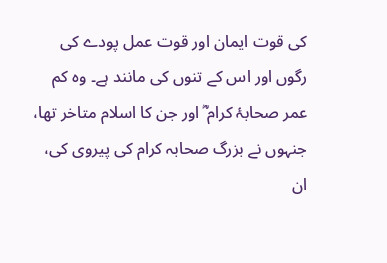کی قوت ایمان اور قوت عمل پودے کی رگوں اور اس کے تنوں کی مانند ہے۔ وہ کم عمر صحابۂ کرام ؓ اور جن کا اسلام متاخر تھا، جنہوں نے بزرگ صحابہ کرام کی پیروی کی، ان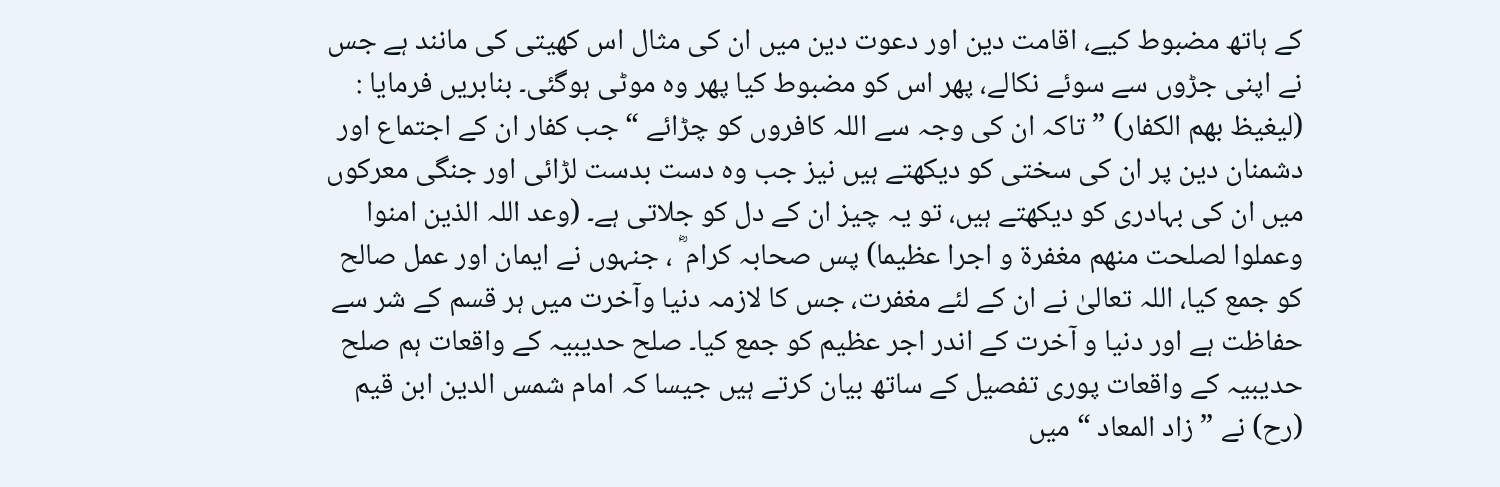کے ہاتھ مضبوط کیے، اقامت دین اور دعوت دین میں ان کی مثال اس کھیتی کی مانند ہے جس نے اپنی جڑوں سے سوئے نکالے، پھر اس کو مضبوط کیا پھر وہ موٹی ہوگئی۔ بنابریں فرمایا : (لیغیظ بھم الکفار) ” تاکہ ان کی وجہ سے اللہ کافروں کو چڑائے “ جب کفار ان کے اجتماع اور دشمنان دین پر ان کی سختی کو دیکھتے ہیں نیز جب وہ دست بدست لڑائی اور جنگی معرکوں میں ان کی بہادری کو دیکھتے ہیں، تو یہ چیز ان کے دل کو جلاتی ہے۔ (وعد اللہ الذین امنوا وعملوا لصلحت منھم مغفرۃ و اجرا عظیما) پس صحابہ کرام ؓ ، جنہوں نے ایمان اور عمل صالح کو جمع کیا، اللہ تعالیٰ نے ان کے لئے مغفرت، جس کا لازمہ دنیا وآخرت میں ہر قسم کے شر سے حفاظت ہے اور دنیا و آخرت کے اندر اجر عظیم کو جمع کیا۔ صلح حدیبیہ کے واقعات ہم صلح حدیبیہ کے واقعات پوری تفصیل کے ساتھ بیان کرتے ہیں جیسا کہ امام شمس الدین ابن قیم (رح) نے ” زاد المعاد “ میں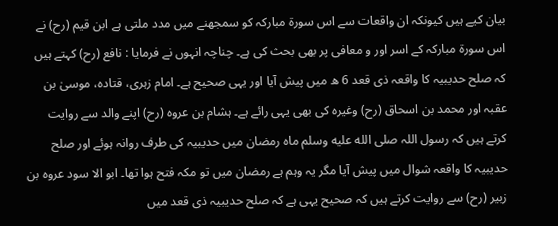بیان کیے ہیں کیونکہ ان واقعات سے اس سورة مبارکہ کو سمجھنے میں مدد ملتی ہے ابن قیم (رح) نے اس سورة مبارکہ کے اسر اور و معافی پر بھی بحث کی ہے۔ چناچہ انہوں نے فرمایا : نافع (رح) کہتے ہیں کہ صلح حدیبیہ کا واقعہ ذی قعد 6 ھ میں پیش آیا اور یہی صحیح ہے۔ امام زہری، قتادہ، موسیٰ بن عقبہ اور محمد بن اسحاق (رح) وغیرہ کی بھی یہی رائے ہے۔ ہشام بن عروہ (رح) اپنے والد سے روایت کرتے ہیں کہ رسول اللہ صلى الله عليه وسلم ماہ رمضان میں حدیبیہ کی طرف روانہ ہوئے اور صلح حدیبیہ کا واقعہ شوال میں پیش آیا مگر یہ وہم ہے رمضان میں تو مکہ فتح ہوا تھا۔ ابو الا سود عروہ بن زبیر (رح) سے روایت کرتے ہیں کہ صحیح یہی ہے کہ صلح حدیبیہ ذی قعد میں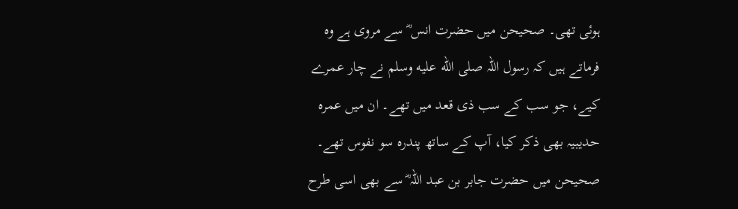ہوئی تھی۔ صحیحن میں حضرت انس ؓ سے مروی ہے وہ فرماتے ہیں کہ رسول اللہ صلى الله عليه وسلم نے چار عمرے کیے، جو سب کے سب ذی قعد میں تھے۔ ان میں عمرہ حدیبیہ بھی ذکر کیا، آپ کے ساتھ پندرہ سو نفوس تھے۔ صحیحن میں حضرت جابر بن عبد اللہ ؓ سے بھی اسی طرح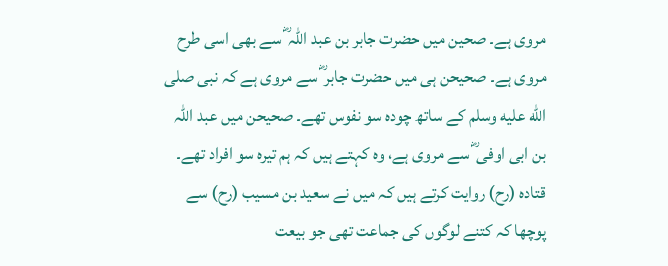مروی ہے۔ صحین میں حضرت جابر بن عبد اللہ ؓ سے بھی اسی طرح مروی ہے۔ صحیحن ہی میں حضرت جابر ؓ سے مروی ہے کہ نبی صلى الله عليه وسلم کے ساتھ چودہ سو نفوس تھے۔ صحیحن میں عبد اللہ بن ابی اوفی ؓ سے مروی ہے، وہ کہتے ہیں کہ ہم تیرہ سو افراد تھے۔ قتادہ (رح) روایت کرتے ہیں کہ میں نے سعید بن مسیب (رح) سے پوچھا کہ کتنے لوگوں کی جماعت تھی جو بیعت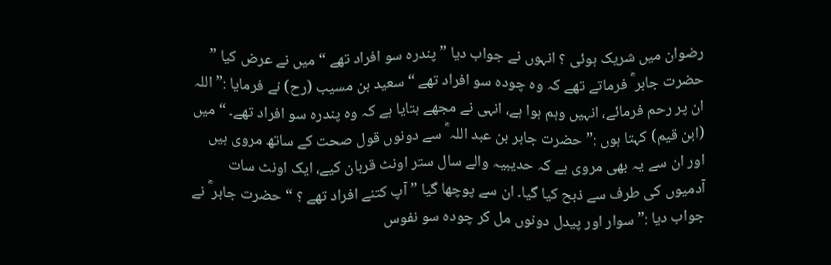رضوان میں شریک ہوئی ؟ انہوں نے جواب دیا ” پندرہ سو افراد تھے “ میں نے عرض کیا ” حضرت جابر ؓ فرماتے تھے کہ وہ چودہ سو افراد تھے “ سعید بن مسیب (رح) نے فرمایا :” اللہ ان پر رحم فرمائے، انہیں وہم ہوا ہے، انہی نے مجھے بتایا ہے کہ وہ پندرہ سو افراد تھے۔ “ میں (ابن قیم) کہتا ہوں :” حضرت جابر بن عبد اللہ ؓ سے دونوں قول صحت کے ساتھ مروی ہیں اور ان سے یہ بھی مروی ہے کہ حدیبیہ والے سال ستر اونٹ قربان کیے، ایک اونٹ سات آدمیوں کی طرف سے ذبح کیا گیا۔ ان سے پوچھا گیا ” آپ کتنے افراد تھے ؟ “ حضرت جابر ؓ نے جواب دیا :” سوار اور پیدل دونوں مل کر چودہ سو نفوس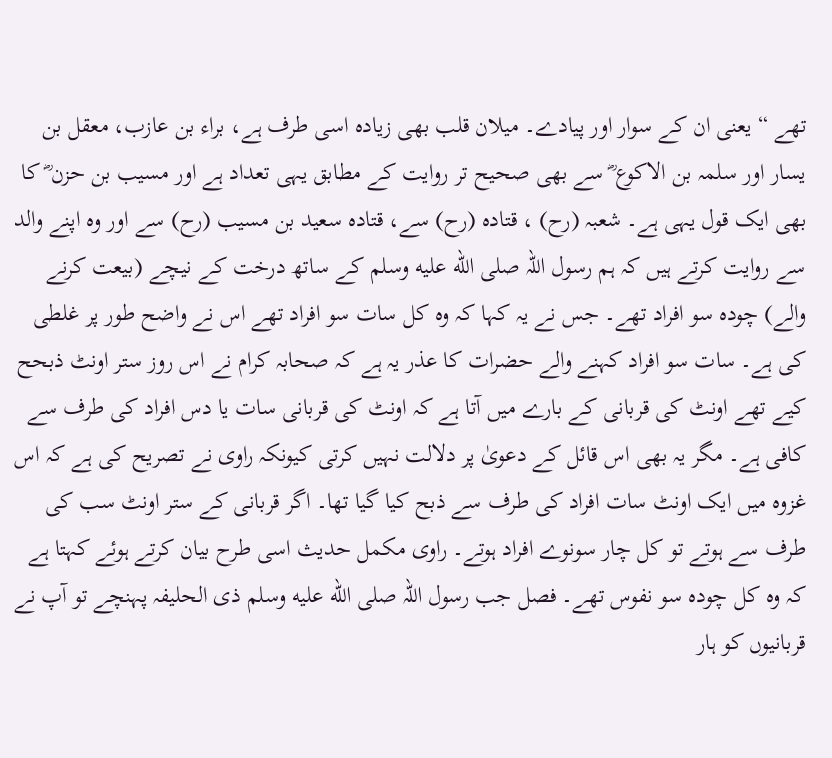تھے “ یعنی ان کے سوار اور پیادے۔ میلان قلب بھی زیادہ اسی طرف ہے، براء بن عازب، معقل بن یسار اور سلمہ بن الاکوع ؓ سے بھی صحیح تر روایت کے مطابق یہی تعداد ہے اور مسیب بن حزن ؓ کا بھی ایک قول یہی ہے۔ شعبہ (رح) ، قتادہ (رح) سے، قتادہ سعید بن مسیب (رح) سے اور وہ اپنے والد سے روایت کرتے ہیں کہ ہم رسول اللہ صلى الله عليه وسلم کے ساتھ درخت کے نیچے (بیعت کرنے والے) چودہ سو افراد تھے۔ جس نے یہ کہا کہ وہ کل سات سو افراد تھے اس نے واضح طور پر غلطی کی ہے۔ سات سو افراد کہنے والے حضرات کا عذر یہ ہے کہ صحابہ کرام نے اس روز ستر اونٹ ذبحح کیے تھے اونٹ کی قربانی کے بارے میں آتا ہے کہ اونٹ کی قربانی سات یا دس افراد کی طرف سے کافی ہے۔ مگر یہ بھی اس قائل کے دعویٰ پر دلالت نہیں کرتی کیونکہ راوی نے تصریح کی ہے کہ اس غزوہ میں ایک اونٹ سات افراد کی طرف سے ذبح کیا گیا تھا۔ اگر قربانی کے ستر اونٹ سب کی طرف سے ہوتے تو کل چار سونوے افراد ہوتے۔ راوی مکمل حدیث اسی طرح بیان کرتے ہوئے کہتا ہے کہ وہ کل چودہ سو نفوس تھے۔ فصل جب رسول اللہ صلى الله عليه وسلم ذی الحلیفہ پہنچے تو آپ نے قربانیوں کو ہار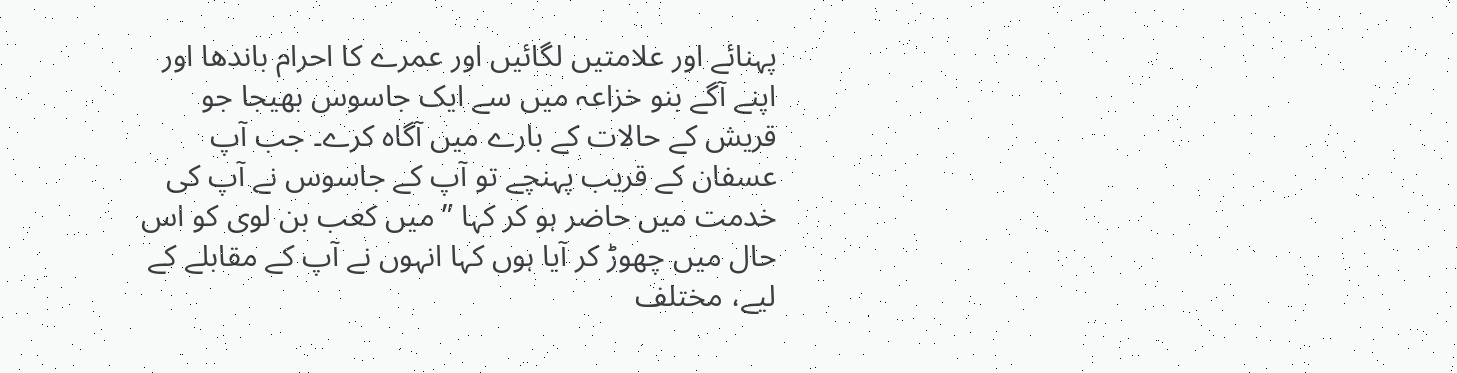پہنائے اور علامتیں لگائیں اور عمرے کا احرام باندھا اور اپنے آگے بنو خزاعہ میں سے ایک جاسوس بھیجا جو قریش کے حالات کے بارے میں آگاہ کرے۔ جب آپ عسفان کے قریب پہنچے تو آپ کے جاسوس نے آپ کی خدمت میں حاضر ہو کر کہا ” میں کعب بن لوی کو اس حال میں چھوڑ کر آیا ہوں کہا انہوں نے آپ کے مقابلے کے لیے، مختلف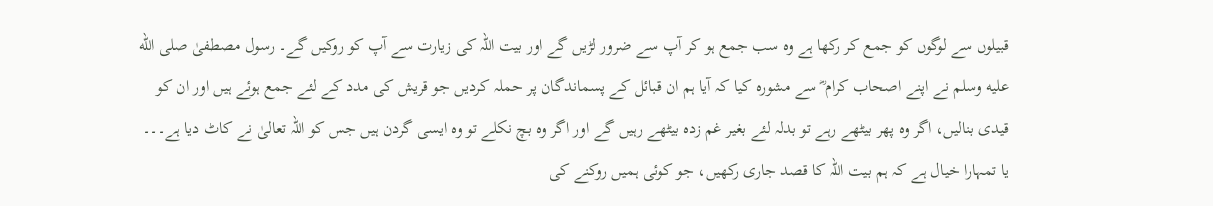قبیلوں سے لوگوں کو جمع کر رکھا ہے وہ سب جمع ہو کر آپ سے ضرور لڑیں گے اور بیت اللہ کی زیارت سے آپ کو روکیں گے۔ رسول مصطفیٰ صلى الله عليه وسلم نے اپنے اصحاب کرام ؓ سے مشورہ کیا کہ آیا ہم ان قبائل کے پسماندگان پر حملہ کردیں جو قریش کی مدد کے لئے جمع ہوئے ہیں اور ان کو قیدی بنالیں، اگر وہ پھر بیٹھے رہے تو بدلہ لئے بغیر غم زدہ بیٹھے رہیں گے اور اگر وہ بچ نکلے تو وہ ایسی گردن ہیں جس کو اللہ تعالیٰ نے کاٹ دیا ہے۔۔۔ یا تمہارا خیال ہے کہ ہم بیت اللہ کا قصد جاری رکھیں، جو کوئی ہمیں روکنے کی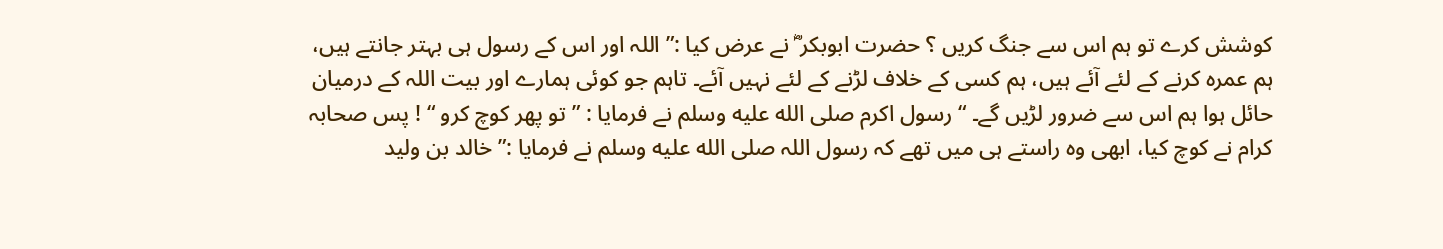کوشش کرے تو ہم اس سے جنگ کریں ؟ حضرت ابوبکر ؓ نے عرض کیا :” اللہ اور اس کے رسول ہی بہتر جانتے ہیں، ہم عمرہ کرنے کے لئے آئے ہیں، ہم کسی کے خلاف لڑنے کے لئے نہیں آئے۔ تاہم جو کوئی ہمارے اور بیت اللہ کے درمیان حائل ہوا ہم اس سے ضرور لڑیں گے۔ “ رسول اکرم صلى الله عليه وسلم نے فرمایا : ” تو پھر کوچ کرو “ ! پس صحابہ کرام نے کوچ کیا، ابھی وہ راستے ہی میں تھے کہ رسول اللہ صلى الله عليه وسلم نے فرمایا :” خالد بن ولید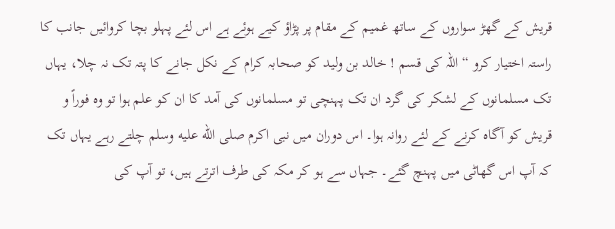قریش کے گھڑ سواروں کے ساتھ غمیم کے مقام پر پڑاؤ کیے ہوئے ہے اس لئے پہلو بچا کروائیں جانب کا راستہ اختیار کرو “ اللہ کی قسم ! خالد بن ولید کو صحابہ کرام کے نکل جانے کا پتہ تک نہ چلا، یہاں تک مسلمانوں کے لشکر کی گرد ان تک پہنچی تو مسلمانوں کی آمد کا ان کو علم ہوا تو وہ فوراً و قریش کو آگاہ کرنے کے لئے روانہ ہوا۔ اس دوران میں نبی اکرم صلى الله عليه وسلم چلتے رہے یہاں تک کہ آپ اس گھاٹی میں پہنچ گئے۔ جہاں سے ہو کر مکہ کی طرف اترتے ہیں، تو آپ کی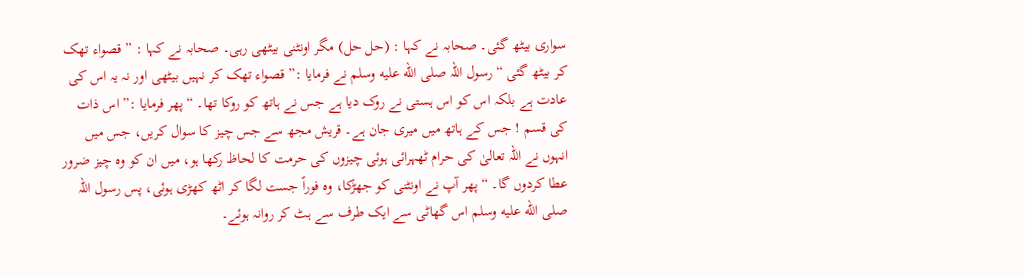سواری بیٹھ گئی۔ صحابہ نے کہا : (حل حل) مگر اونٹنی بیٹھی رہی۔ صحابہ نے کہا : ” قصواء تھک کر بیٹھ گئی “ رسول اللہ صلى الله عليه وسلم نے فرمایا :” قصواء تھک کر نہیں بیٹھی اور نہ یہ اس کی عادت ہے بلکہ اس کو اس ہستی نے روک دیا ہے جس نے ہاتھ کو روکا تھا۔ “ پھر فرمایا :” اس ذات کی قسم ! جس کے ہاتھ میں میری جان ہے۔ قریش مجھ سے جس چیز کا سوال کریں، جس میں انہوں نے اللہ تعالیٰ کی حرام ٹھہرائی ہوئی چیزوں کی حرمت کا لحاظ رکھا ہو، میں ان کو وہ چیز ضرور عطا کردوں گا۔ “ پھر آپ نے اونٹنی کو جھڑکا، وہ فوراً جست لگا کر اٹھ کھڑی ہوئی، پس رسول اللہ صلى الله عليه وسلم اس گھاٹی سے ایک طرف سے ہٹ کر روانہ ہوئے۔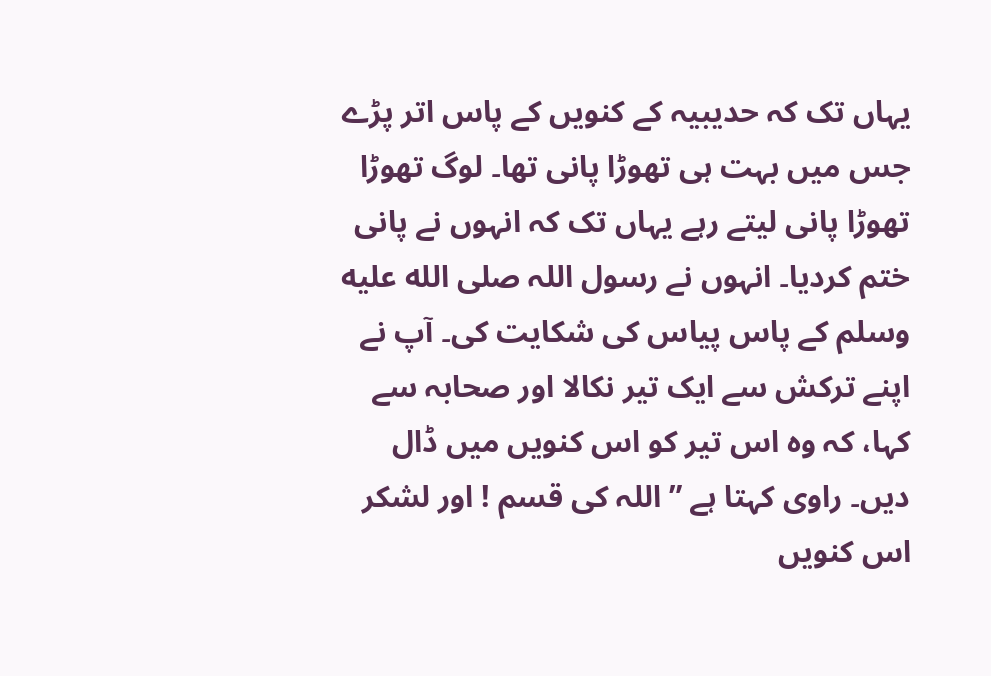یہاں تک کہ حدیبیہ کے کنویں کے پاس اتر پڑے جس میں بہت ہی تھوڑا پانی تھا۔ لوگ تھوڑا تھوڑا پانی لیتے رہے یہاں تک کہ انہوں نے پانی ختم کردیا۔ انہوں نے رسول اللہ صلى الله عليه وسلم کے پاس پیاس کی شکایت کی۔ آپ نے اپنے ترکش سے ایک تیر نکالا اور صحابہ سے کہا، کہ وہ اس تیر کو اس کنویں میں ڈال دیں۔ راوی کہتا ہے ” اللہ کی قسم ! اور لشکر اس کنویں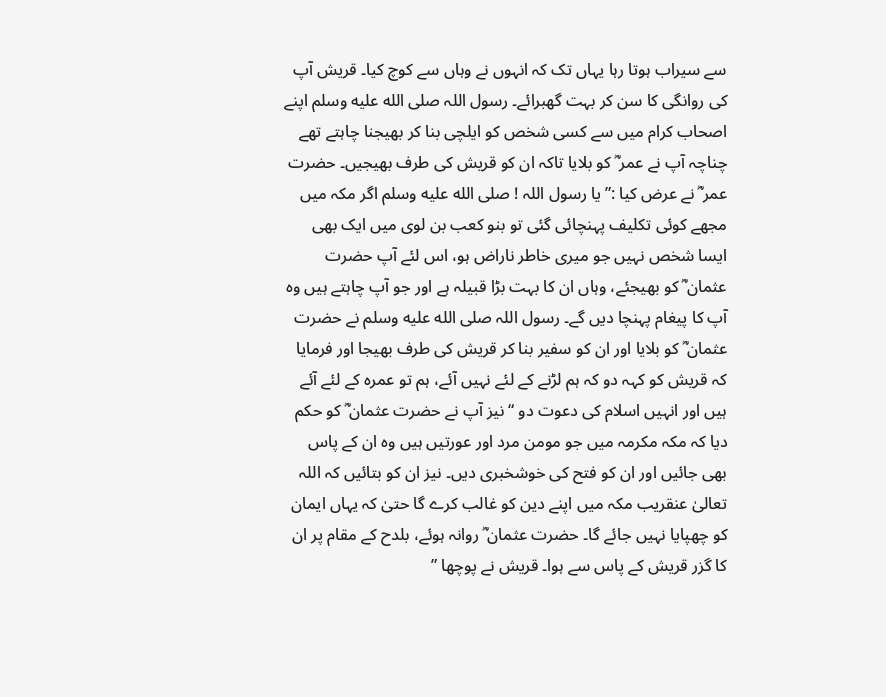سے سیراب ہوتا رہا یہاں تک کہ انہوں نے وہاں سے کوچ کیا۔ قریش آپ کی روانگی کا سن کر بہت گھبرائے۔ رسول اللہ صلى الله عليه وسلم اپنے اصحاب کرام میں سے کسی شخص کو ایلچی بنا کر بھیجنا چاہتے تھے چناچہ آپ نے عمر ؓ کو بلایا تاکہ ان کو قریش کی طرف بھیجیں۔ حضرت عمر ؓ نے عرض کیا :” یا رسول اللہ ! صلى الله عليه وسلم اگر مکہ میں مجھے کوئی تکلیف پہنچائی گئی تو بنو کعب بن لوی میں ایک بھی ایسا شخص نہیں جو میری خاطر ناراض ہو، اس لئے آپ حضرت عثمان ؓ کو بھیجئے، وہاں ان کا بہت بڑا قبیلہ ہے اور جو آپ چاہتے ہیں وہ آپ کا پیغام پہنچا دیں گے۔ رسول اللہ صلى الله عليه وسلم نے حضرت عثمان ؓ کو بلایا اور ان کو سفیر بنا کر قریش کی طرف بھیجا اور فرمایا کہ قریش کو کہہ دو کہ ہم لڑنے کے لئے نہیں آئے، ہم تو عمرہ کے لئے آئے ہیں اور انہیں اسلام کی دعوت دو “ نیز آپ نے حضرت عثمان ؓ کو حکم دیا کہ مکہ مکرمہ میں جو مومن مرد اور عورتیں ہیں وہ ان کے پاس بھی جائیں اور ان کو فتح کی خوشخبری دیں۔ نیز ان کو بتائیں کہ اللہ تعالیٰ عنقریب مکہ میں اپنے دین کو غالب کرے گا حتیٰ کہ یہاں ایمان کو چھپایا نہیں جائے گا۔ حضرت عثمان ؓ روانہ ہوئے، بلدح کے مقام پر ان کا گزر قریش کے پاس سے ہوا۔ قریش نے پوچھا ”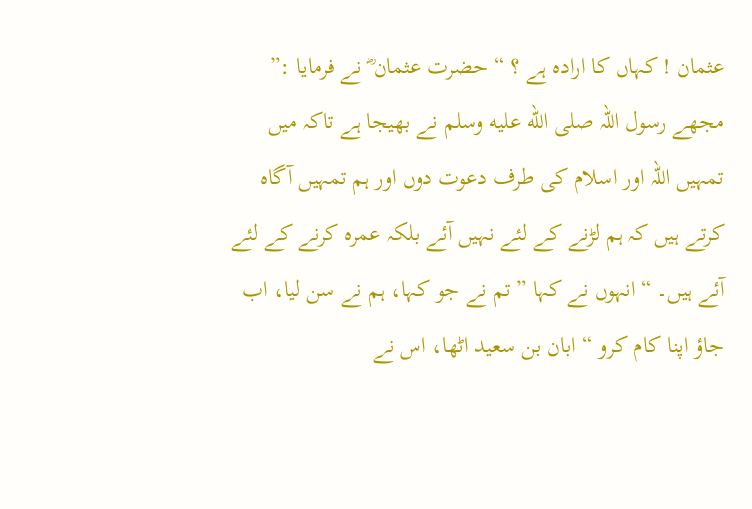عثمان ! کہاں کا ارادہ ہے ؟ “ حضرت عثمان ؓ نے فرمایا :” مجھے رسول اللہ صلى الله عليه وسلم نے بھیجا ہے تاکہ میں تمہیں اللہ اور اسلام کی طرف دعوت دوں اور ہم تمہیں آگاہ کرتے ہیں کہ ہم لڑنے کے لئے نہیں آئے بلکہ عمرہ کرنے کے لئے آئے ہیں۔ “ انہوں نے کہا ” تم نے جو کہا، ہم نے سن لیا، اب جاؤ اپنا کام کرو “ ابان بن سعید اٹھا، اس نے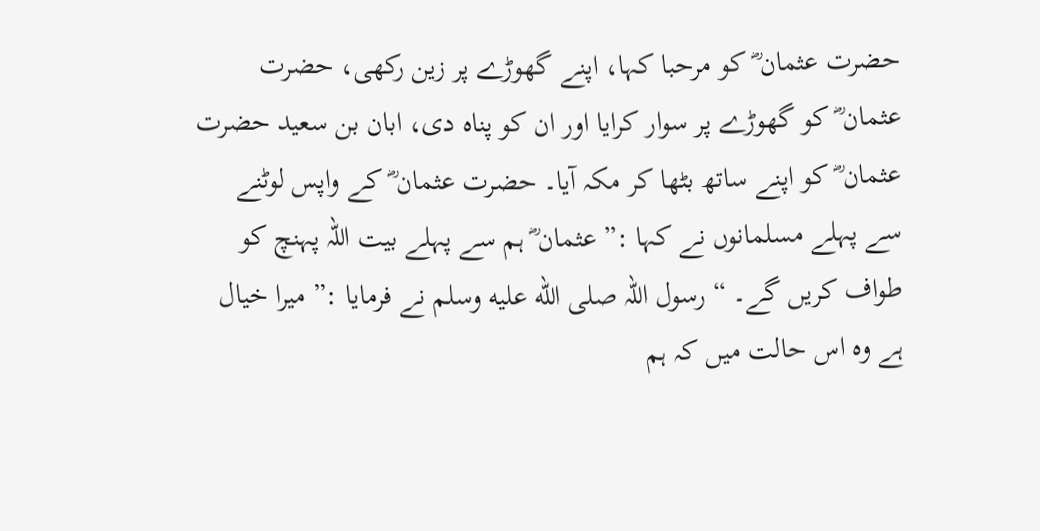حضرت عثمان ؓ کو مرحبا کہا، اپنے گھوڑے پر زین رکھی، حضرت عثمان ؓ کو گھوڑے پر سوار کرایا اور ان کو پناہ دی، ابان بن سعید حضرت عثمان ؓ کو اپنے ساتھ بٹھا کر مکہ آیا۔ حضرت عثمان ؓ کے واپس لوٹنے سے پہلے مسلمانوں نے کہا :” عثمان ؓ ہم سے پہلے بیت اللہ پہنچ کو طواف کریں گے۔ “ رسول اللہ صلى الله عليه وسلم نے فرمایا :” میرا خیال ہے وہ اس حالت میں کہ ہم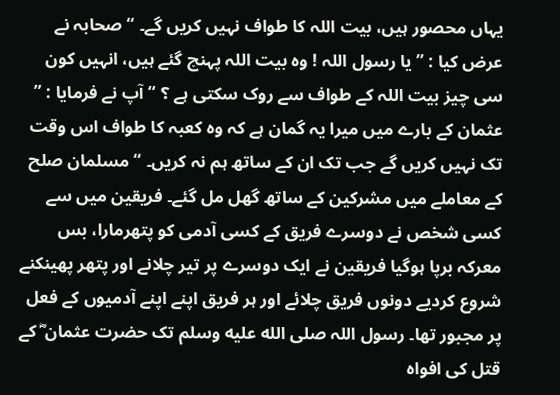یہاں محصور ہیں، بیت اللہ کا طواف نہیں کریں گے۔ “ صحابہ نے عرض کیا : ” یا رسول اللہ ! وہ بیت اللہ پہنچ گئے ہیں، انہیں کون سی چیز بیت اللہ کے طواف سے روک سکتی ہے ؟ “ آپ نے فرمایا : ” عثمان کے بارے میں میرا یہ گمان ہے کہ وہ کعبہ کا طواف اس وقت تک نہیں کریں گے جب تک ان کے ساتھ ہم نہ کریں۔ “ مسلمان صلح کے معاملے میں مشرکین کے ساتھ گھل مل گئے۔ فریقین میں سے کسی شخص نے دوسرے فریق کے کسی آدمی کو پتھرمارا، بس معرکہ برپا ہوگیا فریقین نے ایک دوسرے پر تیر چلانے اور پتھر پھینکنے شروع کردیے دونوں فریق چلائے اور ہر فریق اپنے اپنے آدمیوں کے فعل پر مجبور تھا۔ رسول اللہ صلى الله عليه وسلم تک حضرت عثمان ؓ کے قتل کی افواہ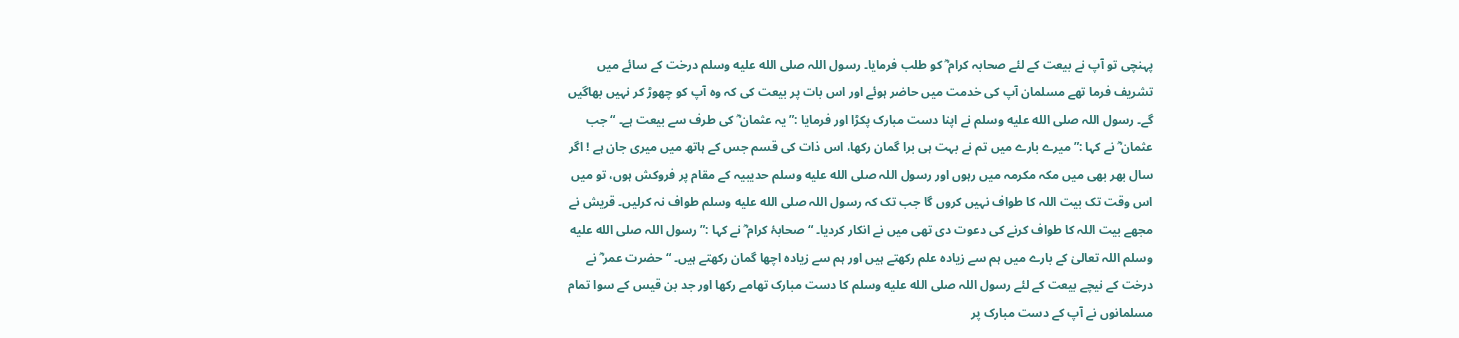پہنچی تو آپ نے بیعت کے لئے صحابہ کرام ؓ کو طلب فرمایا۔ رسول اللہ صلى الله عليه وسلم درخت کے سائے میں تشریف فرما تھے مسلمان آپ کی خدمت میں حاضر ہوئے اور اس بات پر بیعت کی کہ وہ آپ کو چھوڑ کر نہیں بھاگیں گے۔ رسول اللہ صلى الله عليه وسلم نے اپنا دست مبارک پکڑا اور فرمایا :” یہ عثمان ؓ کی طرف سے بیعت ہے۔ “ جب عثمان ؓ نے کہا :” میرے بارے میں تم نے بہت ہی برا گمان رکھا، اس ذات کی قسم جس کے ہاتھ میں میری جان ہے ! اگر سال بھر بھی میں مکہ مکرمہ میں رہوں اور رسول اللہ صلى الله عليه وسلم حدیبیہ کے مقام پر فروکش ہوں، تو میں اس وقت تک بیت اللہ کا طواف نہیں کروں گا جب تک کہ رسول اللہ صلى الله عليه وسلم طواف نہ کرلیں۔ قریش نے مجھے بیت اللہ کا طواف کرنے کی دعوت دی تھی میں نے انکار کردیا۔ “ صحابۂ کرام ؓ نے کہا :” رسول اللہ صلى الله عليه وسلم اللہ تعالیٰ کے بارے میں ہم سے زیادہ علم رکھتے ہیں اور ہم سے زیادہ اچھا گمان رکھتے ہیں۔ “ حضرت عمر ؓ نے درخت کے نیچے بیعت کے لئے رسول اللہ صلى الله عليه وسلم کا دست مبارک تھامے رکھا اور جد بن قیس کے سوا تمام مسلمانوں نے آپ کے دست مبارک پر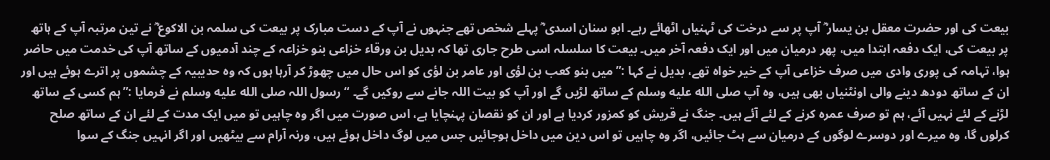بیعت کی اور حضرت معقل بن یسار ؓ آپ پر سے درخت کی ٹہنیاں اٹھائے رہے۔ ابو سنان اسدی ؓ پہلے شخص تھے جنہوں نے آپ کے دست مبارک پر بیعت کی سلمہ بن الاکوع ؓ نے تین مرتبہ آپ کے ہاتھ پر بیعت کی، ایک دفعہ ابتدا میں، پھر درمیان میں اور ایک دفعہ آخر میں۔ بیعت کا سلسلہ اسی طرح جاری تھا کہ بدیل بن ورقاء خزاعی بنو خزاعہ کے چند آدمیوں کے ساتھ آپ کی خدمت میں حاضر ہوا، تہامہ کی پوری وادی میں صرف خزاعی آپ کے خیر خواہ تھے، بدیل نے کہا :” میں بنو کعب بن لؤی اور عامر بن لؤی کو اس حال میں چھوڑ کر آرہا ہوں کہ وہ حدیبیہ کے چشموں پر اترے ہوئے ہیں اور ان کے ساتھ دودھ دینے والی اونٹنیاں بھی ہیں، وہ آپ صلى الله عليه وسلم کے ساتھ لڑیں گے اور آپ کو بیت اللہ جانے سے روکیں گے۔ “ رسول اللہ صلى الله عليه وسلم نے فرمایا :” ہم کسی کے ساتھ لڑنے کے لئے نہیں آئے، ہم تو صرف عمرہ کرنے کے لئے آئے ہیں۔ جنگ نے قریش کو کمزور کردیا ہے اور ان کو نقصان پہنچایا ہے، اس صورت میں اگر وہ چاہیں تو میں ایک مدت کے لئے ان کے ساتھ صلح کرلوں گا، وہ میرے اور دوسرے لوگوں کے درمیان سے ہٹ جائیں، اگر وہ چاہیں تو اس دین میں داخل ہوجائیں جس میں لوگ داخل ہوئے ہیں، ورنہ آرام سے بیٹھیں اور اگر انہیں جنگ کے سوا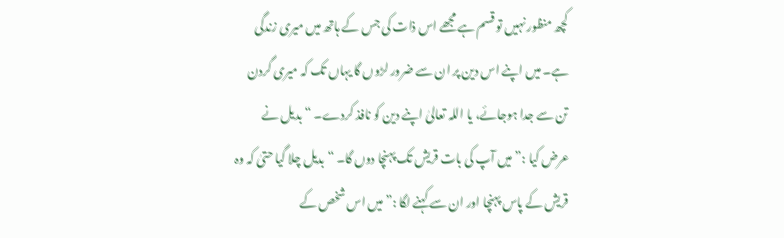کچھ منظور نہیں تو قسم ہے مجھے اس ذات کی جس کے ہاتھ میں میری زندگی ہے۔ میں اپنے اس دین پر ان سے ضرور لڑوں گا یہاں تک کہ میری گردن تن سے جدا ہوجائے، یا اللہ تعالیٰ اپنے دین کو نافذ کردے۔ “ بدیل نے عرض کیا :” میں آپ کی بات قریش تک پہنچا دوں گا۔ “ بدیل چلا گیا حتیٰ کہ وہ قریش کے پاس پہنچا اور ان سے کہنے لگا :” میں اس شخص کے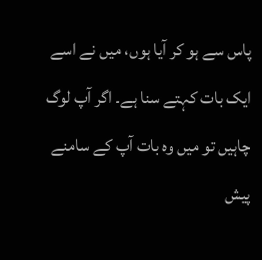پاس سے ہو کر آیا ہوں، میں نے اسے ایک بات کہتے سنا ہے۔ اگر آپ لوگ چاہیں تو میں وہ بات آپ کے سامنے پیش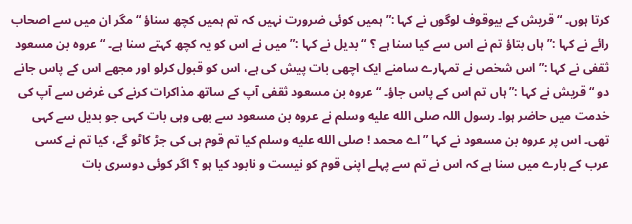کرتا ہوں۔ “ قریش کے بیوقوف لوگوں نے کہا :” ہمیں کوئی ضرورت نہیں کہ تم ہمیں کچھ سناؤ “ مگر ان میں سے اصحاب رائے نے کہا :” ہاں بتاؤ تم نے اس سے کیا سنا ہے ؟ “ بدیل نے کہا :” میں نے اس کو یہ کچھ کہتے سنا ہے۔ “ عروہ بن مسعود ثقفی نے کہا :” اس شخص نے تمہارے سامنے ایک اچھی بات پیش کی ہے، اس کو قبول کرلو اور مجھے اس کے پاس جانے دو “ قریش نے کہا :” ہاں تم اس کے پاس جاؤ۔ “ عروہ بن مسعود ثقفی آپ کے ساتھ مذاکرات کرنے کی غرض سے آپ کی خدمت میں حاضر ہوا۔ رسول اللہ صلى الله عليه وسلم نے عروہ بن مسعود سے بھی وہی بات کہی جو بدیل سے کہی تھی۔ اس پر عروہ بن مسعود نے کہا ” اے محمد ! صلى الله عليه وسلم کیا تم قوم ہی کی جڑ کاٹو گے، کیا تم نے کسی عرب کے بارے میں سنا ہے کہ اس نے تم سے پہلے اپنی قوم کو نیست و نابود کیا ہو ؟ اگر کوئی دوسری بات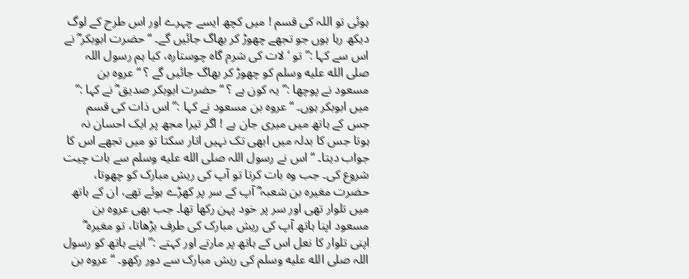ہوئی تو اللہ کی قسم ! میں کچھ ایسے چہرے اور اس طرح کے لوگ دیکھ رہا ہوں جو تجھے چھوڑ کر بھاگ جائیں گے۔ “ حضرت ابوبکر ؓ نے اس سے کہا :” تو ‘ لات کی شرم گاہ چوستارہ، کیا ہم رسول اللہ صلى الله عليه وسلم کو چھوڑ کر بھاگ جائیں گے ؟ “ عروہ بن مسعود نے پوچھا :” یہ کون ہے ؟ “ حضرت ابوبکر صدیق ؓ نے کہا :” میں ابوبکر ہوں۔ “ عروہ بن مسعود نے کہا :” اس ذات کی قسم جس کے ہاتھ میں میری جان ہے ! اگر تیرا مجھ پر ایک احسان نہ ہوتا جس کا بدلہ میں ابھی تک نہیں اتار سکتا تو میں تجھے اس کا جواب دیتا۔ “ اس نے رسول اللہ صلى الله عليه وسلم سے بات چیت شروع کی۔ جب وہ بات کرتا تو آپ کی ریش مبارک کو چھوتا، حضرت مغیرہ بن شعبہ ؓ آپ کے سر پر کھڑے ہوئے تھے، ان کے ہاتھ میں تلوار تھی اور سر پر خود پہن رکھا تھا۔ جب بھی عروہ بن مسعود اپنا ہاتھ آپ کی ریش مبارک کی طرف بڑھاتا، تو مغیرہ ؓ اپنی تلوار کا نعل اس کے ہاتھ پر مارتے اور کہتے :” اپنے ہاتھ کو رسول اللہ صلى الله عليه وسلم کی ریش مبارک سے دور رکھو۔ “ عروہ بن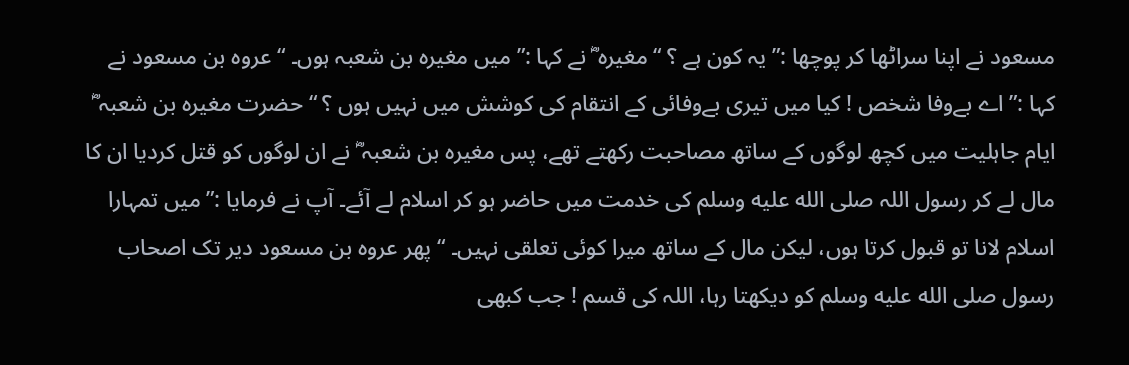مسعود نے اپنا سراٹھا کر پوچھا :” یہ کون ہے ؟ “ مغیرہ ؓ نے کہا :” میں مغیرہ بن شعبہ ہوں۔ “ عروہ بن مسعود نے کہا :” اے بےوفا شخص ! کیا میں تیری بےوفائی کے انتقام کی کوشش میں نہیں ہوں ؟ “ حضرت مغیرہ بن شعبہ ؓ ایام جاہلیت میں کچھ لوگوں کے ساتھ مصاحبت رکھتے تھے، پس مغیرہ بن شعبہ ؓ نے ان لوگوں کو قتل کردیا ان کا مال لے کر رسول اللہ صلى الله عليه وسلم کی خدمت میں حاضر ہو کر اسلام لے آئے۔ آپ نے فرمایا :” میں تمہارا اسلام لانا تو قبول کرتا ہوں، لیکن مال کے ساتھ میرا کوئی تعلقی نہیں۔ “ پھر عروہ بن مسعود دیر تک اصحاب رسول صلى الله عليه وسلم کو دیکھتا رہا، اللہ کی قسم ! جب کبھی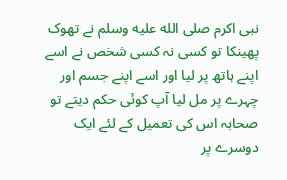نبی اکرم صلى الله عليه وسلم نے تھوک پھینکا تو کسی نہ کسی شخص نے اسے اپنے ہاتھ پر لیا اور اسے اپنے جسم اور چہرے پر مل لیا آپ کوئی حکم دیتے تو صحابہ اس کی تعمیل کے لئے ایک دوسرے پر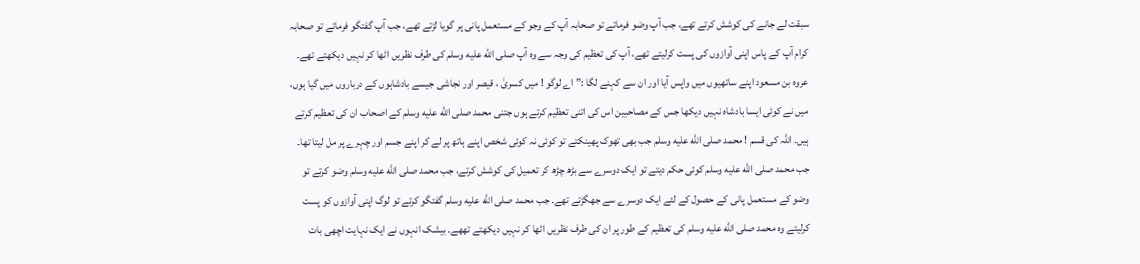سبقت لے جانے کی کوشش کرتے تھے، جب آپ وضو فرماتے تو صحابہ آپ کے وجو کے مستعمل پانی پر گویا لڑتے تھے، جب آپ گفتگو فرماتے تو صحابہ کرام آپ کے پاس اپنی آوازوں کی پست کرلیتے تھے، آپ کی تعظیم کی وجہ سے وہ آپ صلى الله عليه وسلم کی طرف نظریں اٹھا کر نہیں دیکھتے تھے۔ عروہ بن مسعود اپنے ساتھیوں میں واپس آیا اور ان سے کہنے لگا :” اے لوگو ! میں کسریٰ ، قیصر اور نجاشی جیسے بادشاہوں کے درباروں میں گیا ہوں، میں نے کوئی ایسا بادشاہ نہیں دیکھا جس کے مصاحبین اس کی اتنی تعظیم کرتے ہوں جتنی محمد صلى الله عليه وسلم کے اصحاب ان کی تعظیم کرتے ہیں۔ اللہ کی قسم ! محمد صلى الله عليه وسلم جب بھی تھوک پھینکتے تو کوئی نہ کوئی شخص اپنے ہاتھ پر لے کر اپنے جسم اور چہرے پر مل لیتا تھا۔ جب محمد صلى الله عليه وسلم کوئی حکم دیتے تو ایک دوسرے سے بڑھ چڑھ کر تعمیل کی کوشش کرتے، جب محمد صلى الله عليه وسلم وضو کرتے تو وضو کے مستعمل پانی کے حصول کے لئے ایک دوسرے سے جھگڑتے تھے۔ جب محمد صلى الله عليه وسلم گفتگو کرتے تو لوگ اپنی آوازوں کو پست کرلیتے وہ محمد صلى الله عليه وسلم کی تعظیم کے طور پر ان کی طرف نظریں اٹھا کر نہیں دیکھتے تھھے۔ بیشک انہوں نے ایک نہایت اچھی بات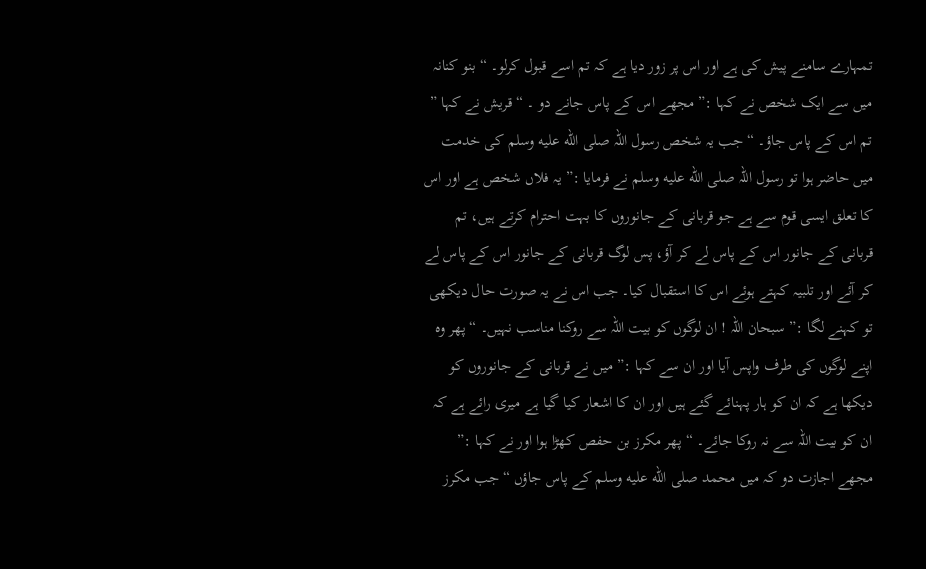تمہارے سامنے پیش کی ہے اور اس پر زور دیا ہے کہ تم اسے قبول کرلو۔ “ بنو کنانہ میں سے ایک شخص نے کہا :” مجھے اس کے پاس جانے دو ۔ “ قریش نے کہا ” تم اس کے پاس جاؤ۔ “ جب یہ شخص رسول اللہ صلى الله عليه وسلم کی خدمت میں حاضر ہوا تو رسول اللہ صلى الله عليه وسلم نے فرمایا :” یہ فلاں شخص ہے اور اس کا تعلق ایسی قوم سے ہے جو قربانی کے جانوروں کا بہت احترام کرتے ہیں، تم قربانی کے جانور اس کے پاس لے کر آؤ، پس لوگ قربانی کے جانور اس کے پاس لے کر آئے اور تلبیہ کہتے ہوئے اس کا استقبال کیا۔ جب اس نے یہ صورت حال دیکھی تو کہنے لگا :” سبحان اللہ ! ان لوگوں کو بیت اللہ سے روکنا مناسب نہیں۔ “ پھر وہ اپنے لوگوں کی طرف واپس آیا اور ان سے کہا :” میں نے قربانی کے جانوروں کو دیکھا ہے کہ ان کو ہار پہنائے گئے ہیں اور ان کا اشعار کیا گیا ہے میری رائے ہے کہ ان کو بیت اللہ سے نہ روکا جائے۔ “ پھر مکرز بن حفص کھڑا ہوا اور نے کہا :” مجھے اجازت دو کہ میں محمد صلى الله عليه وسلم کے پاس جاؤں “ جب مکرز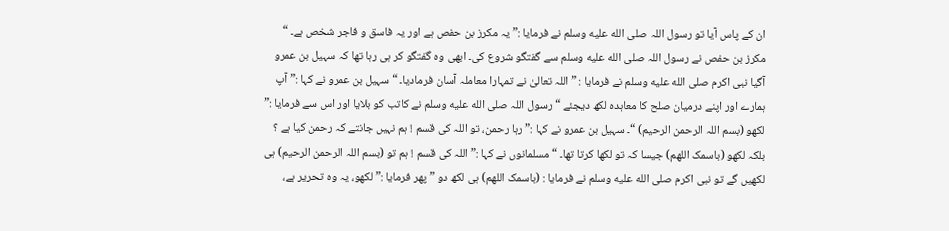ان کے پاس آیا تو رسول اللہ صلى الله عليه وسلم نے فرمایا :” یہ مکرز بن حفص ہے اور یہ فاسق و فاجر شخص ہے۔ “ مکرز بن حفص نے رسول اللہ صلى الله عليه وسلم سے گفتگو شروع کی۔ ابھی وہ گفتگو کر ہی رہا تھا کہ سہیل بن عمرو آگیا نبی اکرم صلى الله عليه وسلم نے فرمایا : ” اللہ تعالیٰ نے تمہارا معاملہ آسان فرمادیا۔ “ سہیل بن عمرو نے کہا :” آپ ہمارے اور اپنے درمیان صلح کا معاہدہ لکھ دیجئے “ رسول اللہ صلى الله عليه وسلم نے کاتب کو بلایا اور اس سے فرمایا :” لکھو (بسم اللہ الرحمن الرحیم) “۔ سہیل بن عمرو نے کہا :” رہا رحمن، تو اللہ کی قسم ! ہم نہیں جانتے کہ رحمن کیا ہے ؟ بلکہ لکھو (باسمک اللھم) جیسا کہ تو لکھا کرتا تھا۔ “ مسلمانوں نے کہا :” اللہ کی قسم ! ہم تو (بسم اللہ الرحمن الرحیم) ہی لکھیں گے تو نبی اکرم صلى الله عليه وسلم نے فرمایا : (باسمک اللھم) ہی لکھ دو ” پھر فرمایا :” لکھو، یہ وہ تحریر ہے،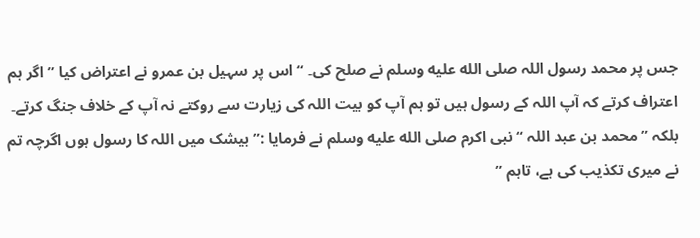جس پر محمد رسول اللہ صلى الله عليه وسلم نے صلح کی۔ “ اس پر سہیل بن عمرو نے اعتراض کیا ” اگر ہم اعتراف کرتے کہ آپ اللہ کے رسول ہیں تو ہم آپ کو بیت اللہ کی زیارت سے روکتے نہ آپ کے خلاف جنگ کرتے۔ بلکہ ” محمد بن عبد اللہ “ نبی اکرم صلى الله عليه وسلم نے فرمایا :” بیشک میں اللہ کا رسول ہوں اگرچہ تم نے میری تکذیب کی ہے، تاہم ”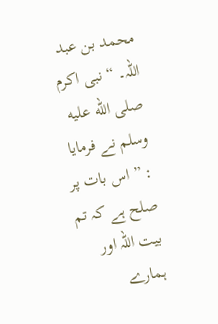محمد بن عبد اللہ۔ “ نبی اکرم صلى الله عليه وسلم نے فرمایا : ” اس بات پر صلح ہے کہ تم بیت اللہ اور ہمارے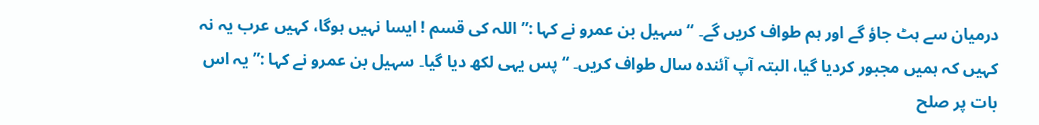درمیان سے ہٹ جاؤ گے اور ہم طواف کریں گے۔ “ سہیل بن عمرو نے کہا :” اللہ کی قسم ! ایسا نہیں ہوگا، کہیں عرب یہ نہ کہیں کہ ہمیں مجبور کردیا گیا، البتہ آپ آئندہ سال طواف کریں۔ “ پس یہی لکھ دیا گیا۔ سہیل بن عمرو نے کہا :” یہ اس بات پر صلح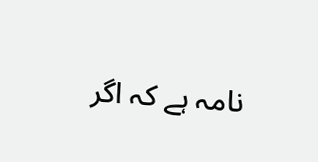نامہ ہے کہ اگر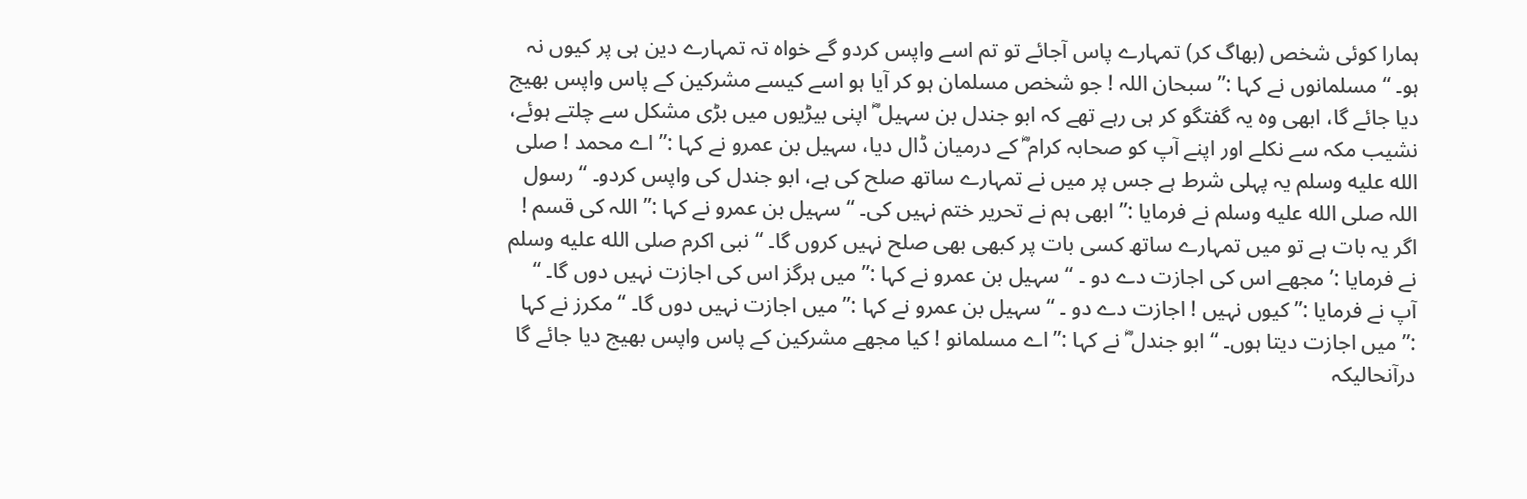ہمارا کوئی شخص (بھاگ کر) تمہارے پاس آجائے تو تم اسے واپس کردو گے خواہ تہ تمہارے دین ہی پر کیوں نہ ہو۔ “ مسلمانوں نے کہا :” سبحان اللہ ! جو شخص مسلمان ہو کر آیا ہو اسے کیسے مشرکین کے پاس واپس بھیج دیا جائے گا، ابھی وہ یہ گفتگو کر ہی رہے تھے کہ ابو جندل بن سہیل ؓ اپنی بیڑیوں میں بڑی مشکل سے چلتے ہوئے، نشیب مکہ سے نکلے اور اپنے آپ کو صحابہ کرام ؓ کے درمیان ڈال دیا، سہیل بن عمرو نے کہا :” اے محمد ! صلى الله عليه وسلم یہ پہلی شرط ہے جس پر میں نے تمہارے ساتھ صلح کی ہے، ابو جندل کی واپس کردو۔ “ رسول اللہ صلى الله عليه وسلم نے فرمایا :” ابھی ہم نے تحریر ختم نہیں کی۔ “ سہیل بن عمرو نے کہا :” اللہ کی قسم ! اگر یہ بات ہے تو میں تمہارے ساتھ کسی بات پر کبھی بھی صلح نہیں کروں گا۔ “ نبی اکرم صلى الله عليه وسلم نے فرمایا :’ مجھے اس کی اجازت دے دو ۔ “ سہیل بن عمرو نے کہا :” میں ہرگز اس کی اجازت نہیں دوں گا۔ “ آپ نے فرمایا :” کیوں نہیں ! اجازت دے دو ۔ “ سہیل بن عمرو نے کہا :” میں اجازت نہیں دوں گا۔ “ مکرز نے کہا :” میں اجازت دیتا ہوں۔ “ ابو جندل ؓ نے کہا :” اے مسلمانو ! کیا مجھے مشرکین کے پاس واپس بھیج دیا جائے گا درآنحالیکہ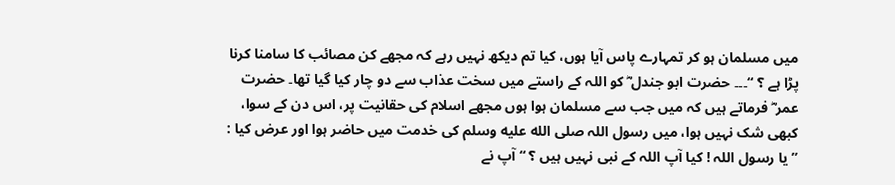میں مسلمان ہو کر تمہارے پاس آیا ہوں، کیا تم دیکھ نہیں رہے کہ مجھے کن مصائب کا سامنا کرنا پڑا ہے ؟ “۔۔۔ حضرت ابو جندل ؓ کو اللہ کے راستے میں سخت عذاب سے دو چار کیا گیا تھا۔ حضرت عمر ؓ فرماتے ہیں کہ میں جب سے مسلمان ہوا ہوں مجھے اسلام کی حقانیت پر، اس دن کے سوا، کبھی شک نہیں ہوا، میں رسول اللہ صلى الله عليه وسلم کی خدمت میں حاضر ہوا اور عرض کیا : ” یا رسول اللہ ! کیا آپ اللہ کے نبی نہیں ہیں ؟ “ آپ نے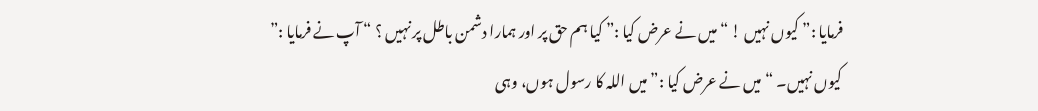فرمایا :” کیوں نہیں ! “ میں نے عرض کیا :” کیا ہم حق پر اور ہمارا دشمن باطل پر نہیں ؟ “ آپ نے فرمایا :” کیوں نہیں۔ “ میں نے عرض کیا :” میں اللہ کا رسول ہوں، وہی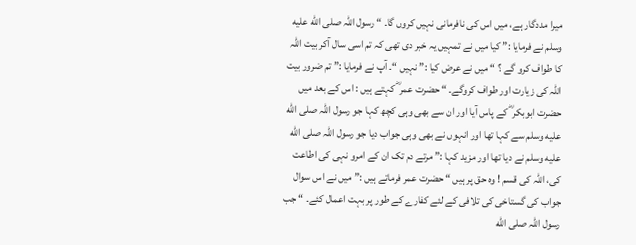میرا مددگار ہے، میں اس کی نافرمانی نہیں کروں گا۔ “ رسول اللہ صلى الله عليه وسلم نے فرمایا :” کیا میں نے تمہیں یہ خبر دی تھی کہ تم اسی سال آکر بیت اللہ کا طواف کرو گے ؟ “ میں نے عرض کیا :” نہیں “۔ آپ نے فرمایا :” تم ضرور بیت اللہ کی زیارت اور طواف کروگے۔ “ حضرت عمر ؓ کہتے ہیں : اس کے بعد میں حضرت ابوبکر ؓ کے پاس آیا اور ان سے بھی وہی کچھ کہا جو رسول اللہ صلى الله عليه وسلم سے کہا تھا اور انہوں نے بھی وہی جواب دیا جو رسول اللہ صلى الله عليه وسلم نے دیا تھا اور مزید کہا :” مرتے دم تک ان کے امرو نہی کی اطاعت کی، اللہ کی قسم ! وہ حق پر ہیں “ حضرت عمر فرماتے ہیں :” میں نے اس سوال جواب کی گستاخی کی تلافی کے لئے کفارے کے طور پر بہت اعمال کئے۔ “ جب رسول اللہ صلى الله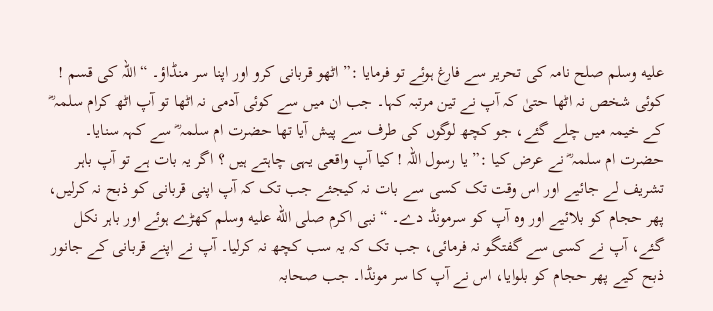عليه وسلم صلح نامہ کی تحریر سے فارغ ہوئے تو فرمایا :” اٹھو قربانی کرو اور اپنا سر منڈاؤ۔ “ اللہ کی قسم ! کوئی شخص نہ اٹھا حتیٰ کہ آپ نے تین مرتبہ کہا۔ جب ان میں سے کوئی آدمی نہ اٹھا تو آپ اٹھ کرام سلمہ ؓ کے خیمہ میں چلے گئے، جو کچھ لوگوں کی طرف سے پیش آیا تھا حضرت ام سلمہ ؓ سے کہہ سنایا۔ حضرت ام سلمہ ؓ نے عرض کیا :” یا رسول اللہ ! کیا آپ واقعی یہی چاہتے ہیں ؟ اگر یہ بات ہے تو آپ باہر تشریف لے جائیے اور اس وقت تک کسی سے بات نہ کیجئے جب تک کہ آپ اپنی قربانی کو ذبح نہ کرلیں، پھر حجام کو بلائیے اور وہ آپ کو سرمونڈ دے۔ “ نبی اکرم صلى الله عليه وسلم کھڑے ہوئے اور باہر نکل گئے، آپ نے کسی سے گفتگو نہ فرمائی، جب تک کہ یہ سب کچھ نہ کرلیا۔ آپ نے اپنے قربانی کے جانور ذبح کیے پھر حجام کو بلوایا، اس نے آپ کا سر مونڈا۔ جب صحابہ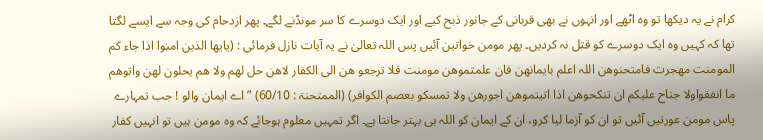کرام نے یہ دیکھا تو وہ اٹھے اور انہوں نے بھی قربانی کے جانور ذبح کیے اور ایک دوسرے کا سر مونڈنے لگے۔ پھر ازدحام کی وجہ سے ایسے لگتا تھا کہ کہیں وہ ایک دوسرے کو قتل نہ کردیں۔ پھر مومن خواتین آئیں پس اللہ تعالیٰ نے یہ آیات نازل فرمائی : (یایھا الذین امنوا اذا جاء کم المومنت مھجرت فامتحنوھن اللہ اعلم بایمانھن فان علمتموھن مومنت فلا ترجعو ھن الی الکفار لاھن حل لھم ولا ھم یحلون لھن واتوھم ما انفقواولا جناح علیکم ان تنکحوھن اذا اتیتموھن اجورھن ولا تمسکو بعصم الکوافر) (الممتحنۃ : 60/10) ” اے ایمان والو ! جب تمہارے پاس مومن عورتیں آئیں تو ان کو آزما لیا کرو، ان کے ایمان کو اللہ ہی بہتر جانتا ہے۔ اگر تمہیں معلوم ہوجائے کہ وہ مومن ہیں تو انہیں کفار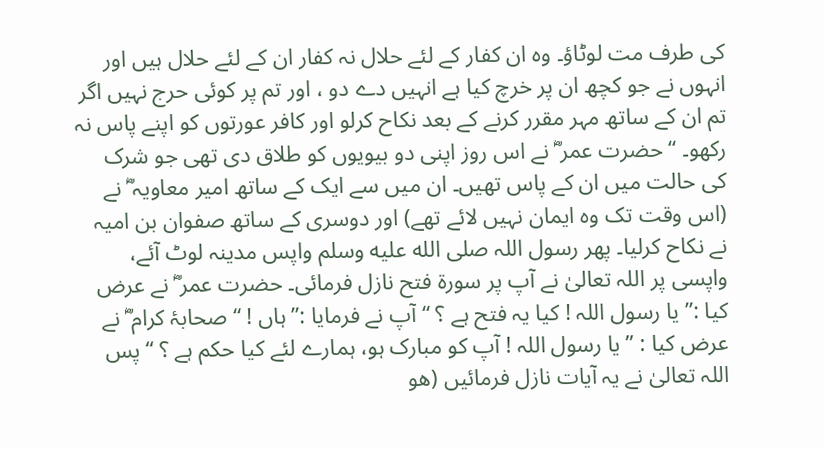کی طرف مت لوٹاؤ۔ وہ ان کفار کے لئے حلال نہ کفار ان کے لئے حلال ہیں اور انہوں نے جو کچھ ان پر خرچ کیا ہے انہیں دے دو ، اور تم پر کوئی حرج نہیں اگر تم ان کے ساتھ مہر مقرر کرنے کے بعد نکاح کرلو اور کافر عورتوں کو اپنے پاس نہ رکھو۔ “ حضرت عمر ؓ نے اس روز اپنی دو بیویوں کو طلاق دی تھی جو شرک کی حالت میں ان کے پاس تھیں۔ ان میں سے ایک کے ساتھ امیر معاویہ ؓ نے (اس وقت تک وہ ایمان نہیں لائے تھے) اور دوسری کے ساتھ صفوان بن امیہ نے نکاح کرلیا۔ پھر رسول اللہ صلى الله عليه وسلم واپس مدینہ لوٹ آئے، واپسی پر اللہ تعالیٰ نے آپ پر سورة فتح نازل فرمائی۔ حضرت عمر ؓ نے عرض کیا :” یا رسول اللہ ! کیا یہ فتح ہے ؟ “ آپ نے فرمایا :” ہاں ! “ صحابۂ کرام ؓ نے عرض کیا : ” یا رسول اللہ ! آپ کو مبارک ہو، ہمارے لئے کیا حکم ہے ؟ “ پس اللہ تعالیٰ نے یہ آیات نازل فرمائیں (ھو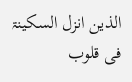الذین انزل السکینۃ فی قلوب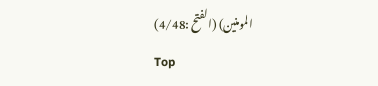المومنین) (الفتح :4/48)
Top